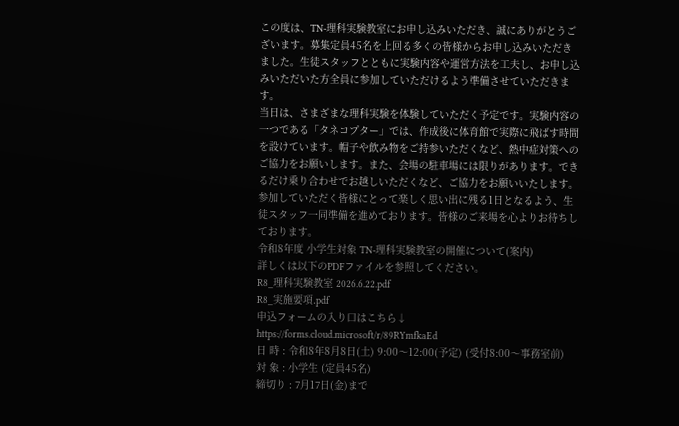この度は、TN-理科実験教室にお申し込みいただき、誠にありがとうございます。募集定員45名を上回る多くの皆様からお申し込みいただきました。生徒スタッフとともに実験内容や運営方法を工夫し、お申し込みいただいた方全員に参加していただけるよう準備させていただきます。
当日は、さまざまな理科実験を体験していただく予定です。実験内容の一つである「タネコプター」では、作成後に体育館で実際に飛ばす時間を設けています。帽子や飲み物をご持参いただくなど、熱中症対策へのご協力をお願いします。また、会場の駐車場には限りがあります。できるだけ乗り合わせでお越しいただくなど、ご協力をお願いいたします。
参加していただく皆様にとって楽しく思い出に残る1日となるよう、生徒スタッフ一同準備を進めております。皆様のご来場を心よりお待ちしております。
令和8年度 小学生対象 TN-理科実験教室の開催について(案内)
詳しくは以下のPDFファイルを参照してください。
R8_理科実験教室 2026.6.22.pdf
R8_実施要項.pdf
申込フォームの入り口はこちら↓
https://forms.cloud.microsoft/r/89RYmfkaEd
日 時 : 令和8年8月8日(土) 9:00〜12:00(予定) (受付8:00〜事務室前)
対 象 : 小学生 (定員45名)
締切り : 7月17日(金)まで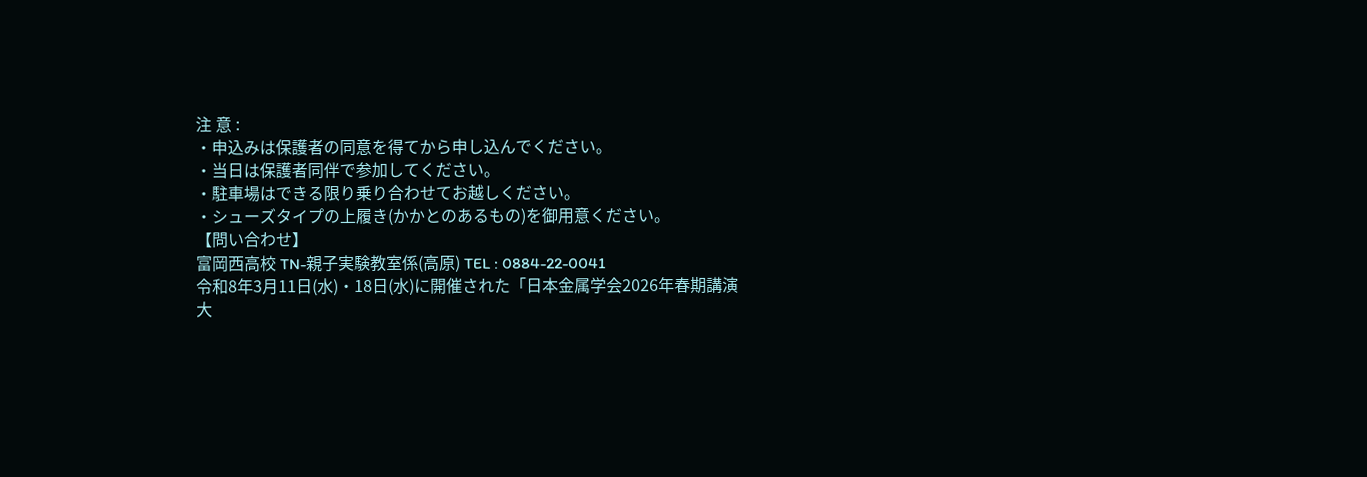注 意 :
・申込みは保護者の同意を得てから申し込んでください。
・当日は保護者同伴で参加してください。
・駐車場はできる限り乗り合わせてお越しください。
・シューズタイプの上履き(かかとのあるもの)を御用意ください。
【問い合わせ】
富岡西高校 TN-親子実験教室係(高原) TEL : 0884-22-0041
令和8年3月11日(水)・18日(水)に開催された「日本金属学会2026年春期講演大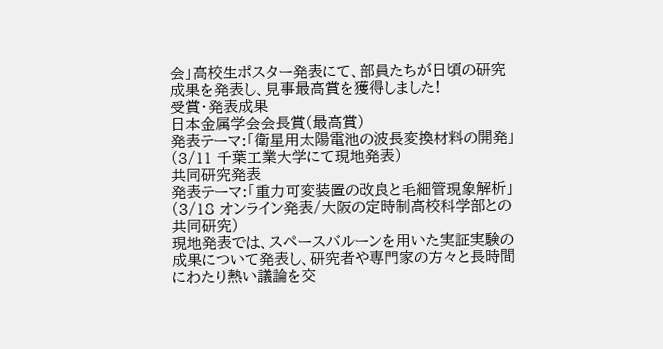会」高校生ポスター発表にて、部員たちが日頃の研究成果を発表し、見事最高賞を獲得しました!
受賞・発表成果
日本金属学会会長賞(最高賞)
発表テーマ:「衛星用太陽電池の波長変換材料の開発」(3/11 千葉工業大学にて現地発表)
共同研究発表
発表テーマ:「重力可変装置の改良と毛細管現象解析」(3/18 オンライン発表/大阪の定時制高校科学部との共同研究)
現地発表では、スペースバルーンを用いた実証実験の成果について発表し、研究者や専門家の方々と長時間にわたり熱い議論を交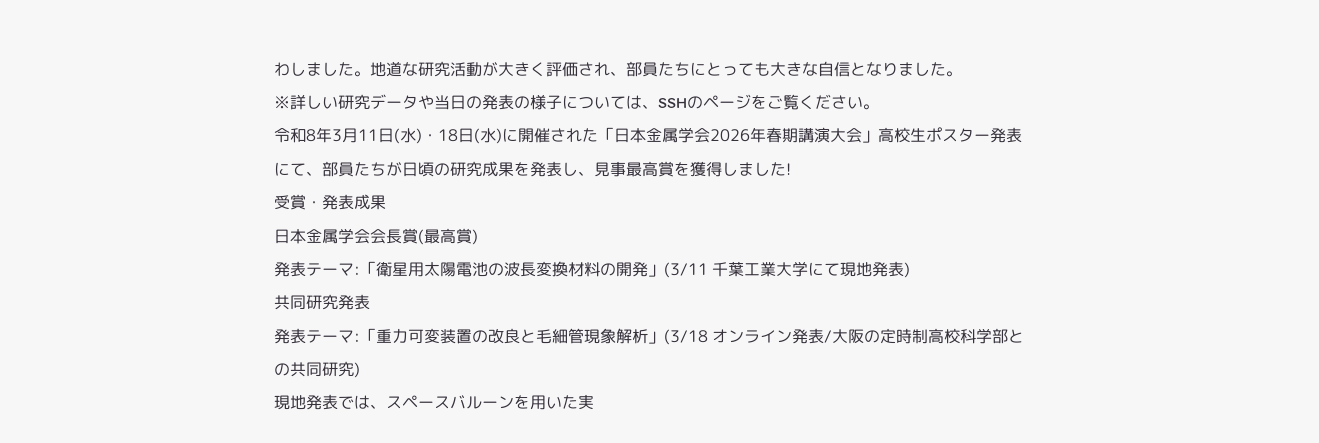わしました。地道な研究活動が大きく評価され、部員たちにとっても大きな自信となりました。
※詳しい研究データや当日の発表の様子については、SSHのページをご覧ください。
令和8年3月11日(水)・18日(水)に開催された「日本金属学会2026年春期講演大会」高校生ポスター発表にて、部員たちが日頃の研究成果を発表し、見事最高賞を獲得しました!
受賞・発表成果
日本金属学会会長賞(最高賞)
発表テーマ:「衛星用太陽電池の波長変換材料の開発」(3/11 千葉工業大学にて現地発表)
共同研究発表
発表テーマ:「重力可変装置の改良と毛細管現象解析」(3/18 オンライン発表/大阪の定時制高校科学部との共同研究)
現地発表では、スペースバルーンを用いた実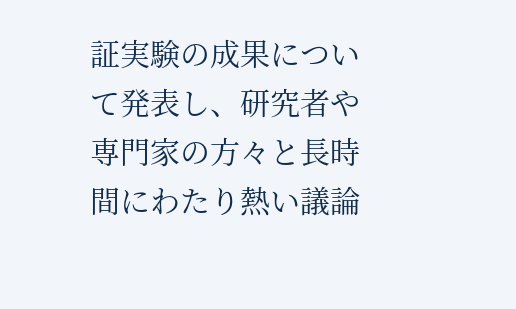証実験の成果について発表し、研究者や専門家の方々と長時間にわたり熱い議論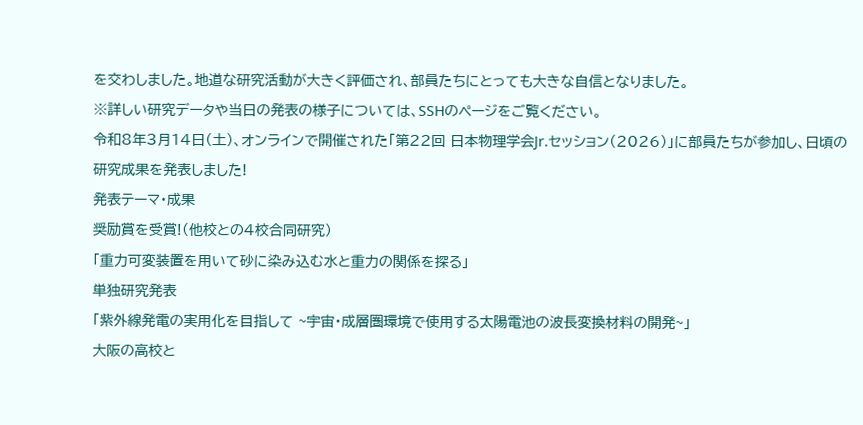を交わしました。地道な研究活動が大きく評価され、部員たちにとっても大きな自信となりました。
※詳しい研究データや当日の発表の様子については、SSHのページをご覧ください。
令和8年3月14日(土)、オンラインで開催された「第22回 日本物理学会Jr.セッション(2026)」に部員たちが参加し、日頃の研究成果を発表しました!
発表テーマ・成果
奨励賞を受賞!(他校との4校合同研究)
「重力可変装置を用いて砂に染み込む水と重力の関係を探る」
単独研究発表
「紫外線発電の実用化を目指して ~宇宙・成層圏環境で使用する太陽電池の波長変換材料の開発~」
大阪の高校と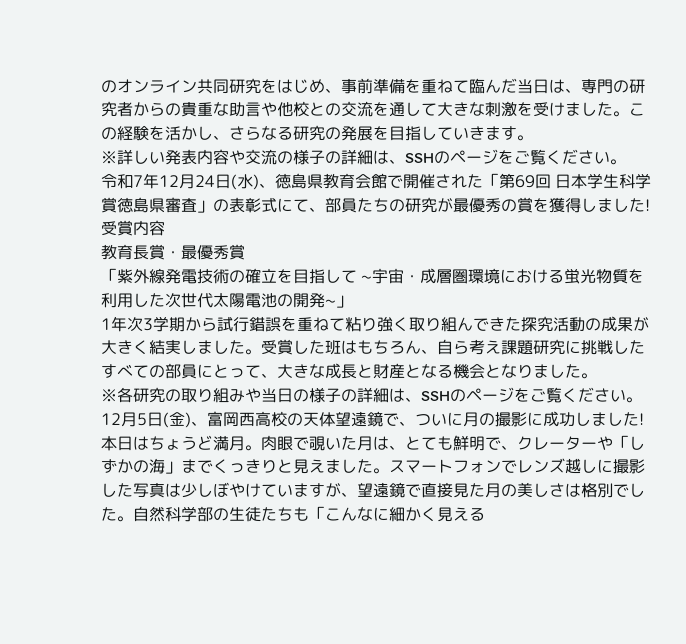のオンライン共同研究をはじめ、事前準備を重ねて臨んだ当日は、専門の研究者からの貴重な助言や他校との交流を通して大きな刺激を受けました。この経験を活かし、さらなる研究の発展を目指していきます。
※詳しい発表内容や交流の様子の詳細は、SSHのページをご覧ください。
令和7年12月24日(水)、徳島県教育会館で開催された「第69回 日本学生科学賞徳島県審査」の表彰式にて、部員たちの研究が最優秀の賞を獲得しました!
受賞内容
教育長賞・最優秀賞
「紫外線発電技術の確立を目指して ~宇宙・成層圏環境における蛍光物質を利用した次世代太陽電池の開発~」
1年次3学期から試行錯誤を重ねて粘り強く取り組んできた探究活動の成果が大きく結実しました。受賞した班はもちろん、自ら考え課題研究に挑戦したすべての部員にとって、大きな成長と財産となる機会となりました。
※各研究の取り組みや当日の様子の詳細は、SSHのページをご覧ください。
12月5日(金)、富岡西高校の天体望遠鏡で、ついに月の撮影に成功しました!
本日はちょうど満月。肉眼で覗いた月は、とても鮮明で、クレーターや「しずかの海」までくっきりと見えました。スマートフォンでレンズ越しに撮影した写真は少しぼやけていますが、望遠鏡で直接見た月の美しさは格別でした。自然科学部の生徒たちも「こんなに細かく見える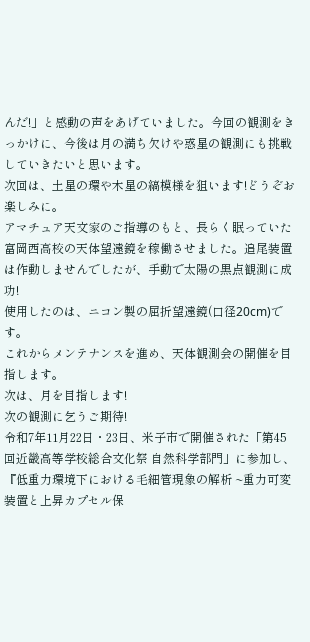んだ!」と感動の声をあげていました。今回の観測をきっかけに、今後は月の満ち欠けや惑星の観測にも挑戦していきたいと思います。
次回は、土星の環や木星の縞模様を狙います!どうぞお楽しみに。
アマチュア天文家のご指導のもと、長らく眠っていた富岡西高校の天体望遠鏡を稼働させました。追尾装置は作動しませんでしたが、手動で太陽の黒点観測に成功!
使用したのは、ニコン製の屈折望遠鏡(口径20cm)です。
これからメンテナンスを進め、天体観測会の開催を目指します。
次は、月を目指します!
次の観測に乞うご期待!
令和7年11月22日・23日、米子市で開催された「第45回近畿高等学校総合文化祭 自然科学部門」に参加し、『低重力環境下における毛細管現象の解析 ~重力可変装置と上昇カプセル保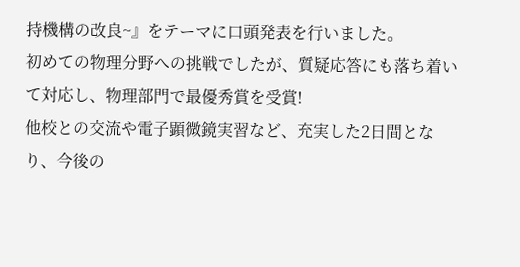持機構の改良~』をテーマに口頭発表を行いました。
初めての物理分野への挑戦でしたが、質疑応答にも落ち着いて対応し、物理部門で最優秀賞を受賞!
他校との交流や電子顕微鏡実習など、充実した2日間となり、今後の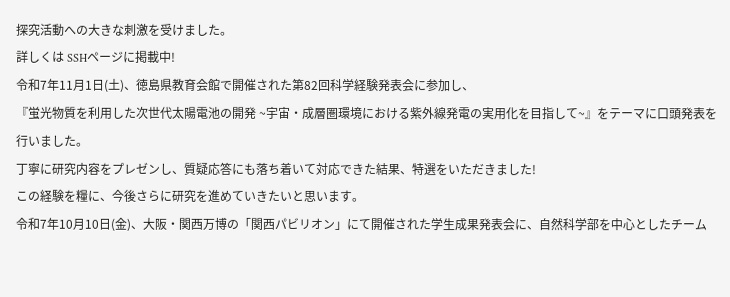探究活動への大きな刺激を受けました。
詳しくは SSHページに掲載中!
令和7年11月1日(土)、徳島県教育会館で開催された第82回科学経験発表会に参加し、
『蛍光物質を利用した次世代太陽電池の開発 ~宇宙・成層圏環境における紫外線発電の実用化を目指して~』をテーマに口頭発表を行いました。
丁寧に研究内容をプレゼンし、質疑応答にも落ち着いて対応できた結果、特選をいただきました!
この経験を糧に、今後さらに研究を進めていきたいと思います。
令和7年10月10日(金)、大阪・関西万博の「関西パビリオン」にて開催された学生成果発表会に、自然科学部を中心としたチーム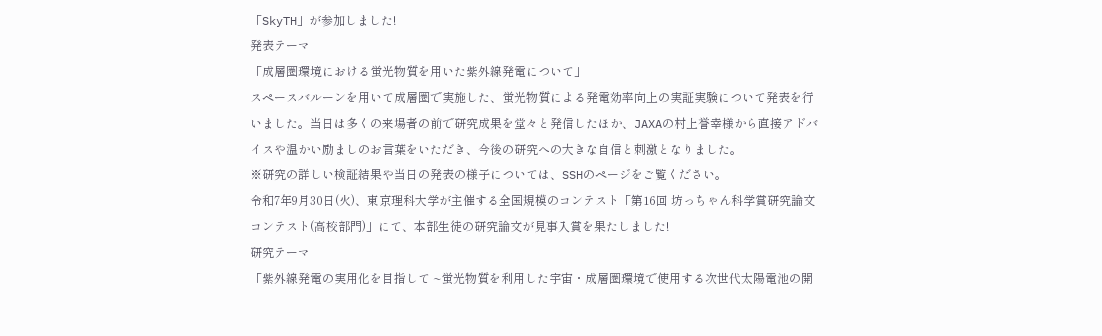「SkyTH」が参加しました!
発表テーマ
「成層圏環境における蛍光物質を用いた紫外線発電について」
スペースバルーンを用いて成層圏で実施した、蛍光物質による発電効率向上の実証実験について発表を行いました。当日は多くの来場者の前で研究成果を堂々と発信したほか、JAXAの村上誉幸様から直接アドバイスや温かい励ましのお言葉をいただき、今後の研究への大きな自信と刺激となりました。
※研究の詳しい検証結果や当日の発表の様子については、SSHのページをご覧ください。
令和7年9月30日(火)、東京理科大学が主催する全国規模のコンテスト「第16回 坊っちゃん科学賞研究論文コンテスト(高校部門)」にて、本部生徒の研究論文が見事入賞を果たしました!
研究テーマ
「紫外線発電の実用化を目指して ~蛍光物質を利用した宇宙・成層圏環境で使用する次世代太陽電池の開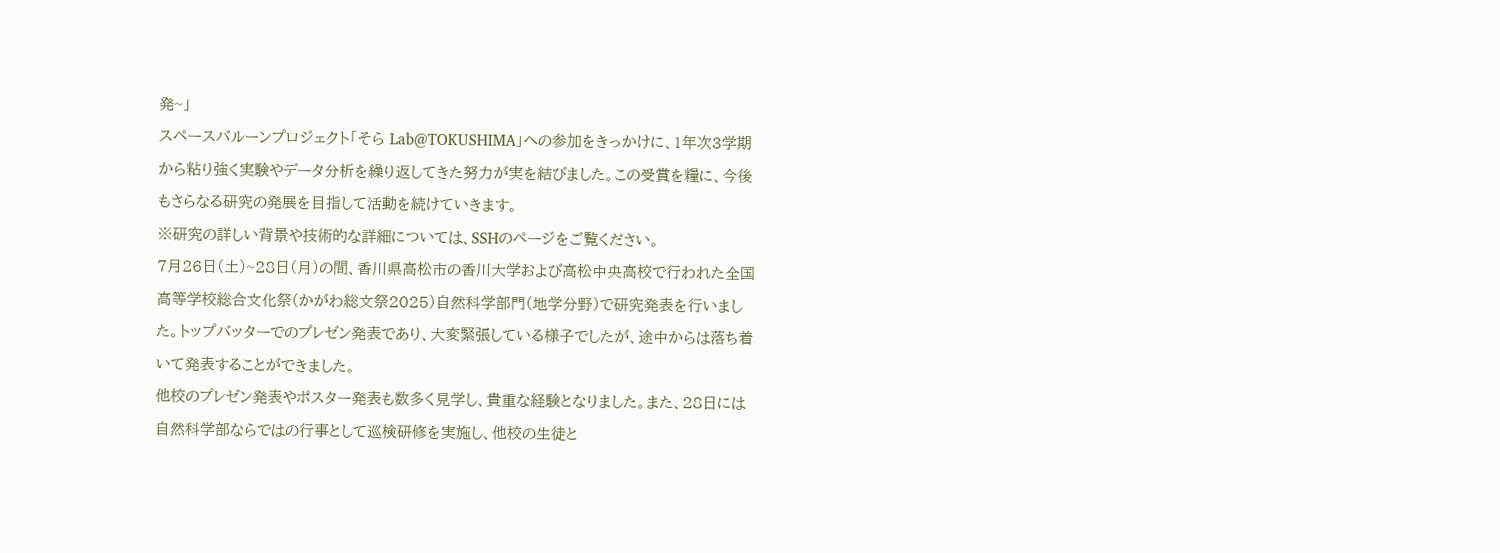発~」
スペースバルーンプロジェクト「そら Lab@TOKUSHIMA」への参加をきっかけに、1年次3学期から粘り強く実験やデータ分析を繰り返してきた努力が実を結びました。この受賞を糧に、今後もさらなる研究の発展を目指して活動を続けていきます。
※研究の詳しい背景や技術的な詳細については、SSHのページをご覧ください。
7月26日(土)~28日(月)の間、香川県高松市の香川大学および高松中央高校で行われた全国高等学校総合文化祭(かがわ総文祭2025)自然科学部門(地学分野)で研究発表を行いました。トップバッターでのプレゼン発表であり、大変緊張している様子でしたが、途中からは落ち着いて発表することができました。
他校のプレゼン発表やポスター発表も数多く見学し、貴重な経験となりました。また、28日には自然科学部ならではの行事として巡検研修を実施し、他校の生徒と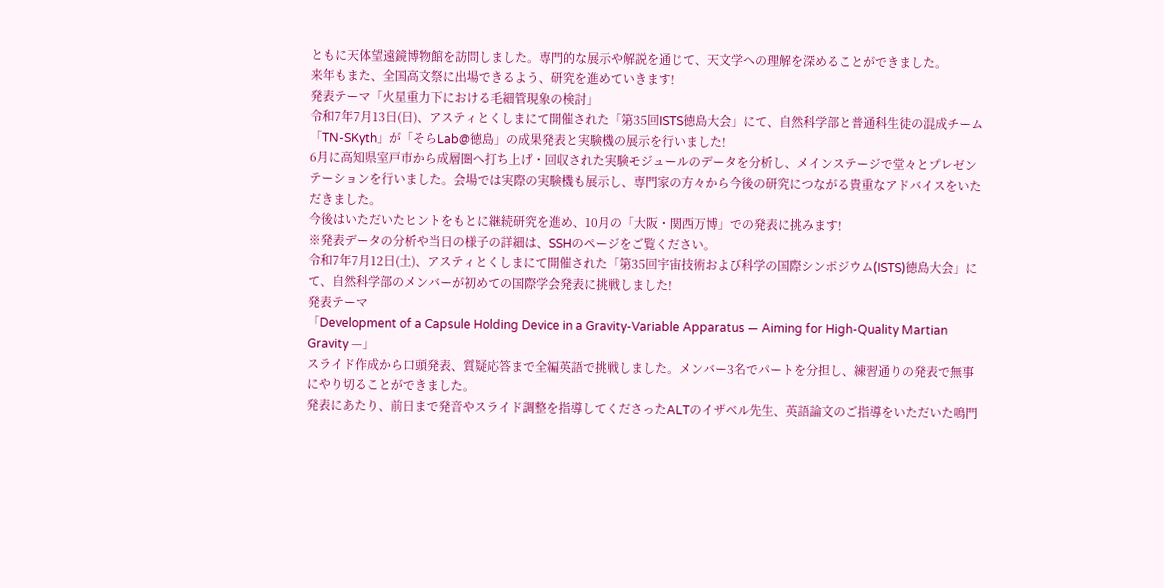ともに天体望遠鏡博物館を訪問しました。専門的な展示や解説を通じて、天文学への理解を深めることができました。
来年もまた、全国高文祭に出場できるよう、研究を進めていきます!
発表テーマ「火星重力下における毛細管現象の検討」
令和7年7月13日(日)、アスティとくしまにて開催された「第35回ISTS徳島大会」にて、自然科学部と普通科生徒の混成チーム「TN-SKyth」が「そらLab@徳島」の成果発表と実験機の展示を行いました!
6月に高知県室戸市から成層圏へ打ち上げ・回収された実験モジュールのデータを分析し、メインステージで堂々とプレゼンテーションを行いました。会場では実際の実験機も展示し、専門家の方々から今後の研究につながる貴重なアドバイスをいただきました。
今後はいただいたヒントをもとに継続研究を進め、10月の「大阪・関西万博」での発表に挑みます!
※発表データの分析や当日の様子の詳細は、SSHのページをご覧ください。
令和7年7月12日(土)、アスティとくしまにて開催された「第35回宇宙技術および科学の国際シンポジウム(ISTS)徳島大会」にて、自然科学部のメンバーが初めての国際学会発表に挑戦しました!
発表テーマ
「Development of a Capsule Holding Device in a Gravity-Variable Apparatus — Aiming for High-Quality Martian Gravity —」
スライド作成から口頭発表、質疑応答まで全編英語で挑戦しました。メンバー3名でパートを分担し、練習通りの発表で無事にやり切ることができました。
発表にあたり、前日まで発音やスライド調整を指導してくださったALTのイザベル先生、英語論文のご指導をいただいた鳴門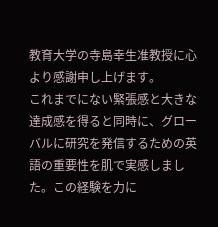教育大学の寺島幸生准教授に心より感謝申し上げます。
これまでにない緊張感と大きな達成感を得ると同時に、グローバルに研究を発信するための英語の重要性を肌で実感しました。この経験を力に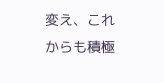変え、これからも積極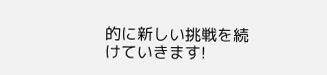的に新しい挑戦を続けていきます!